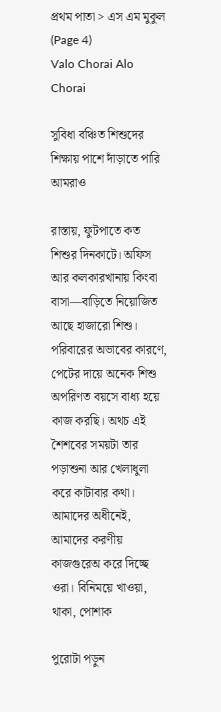প্রথম পাতা > এস এম মুকুল (Page 4)
Valo Chorai Alo Chorai

সুবিধা বঞ্চিত শিশুদের শিক্ষায় পাশে দাঁড়াতে পারি আমরাও

রাস্তায়, ফুটপাতে কত শিশুর দিনকাটে। অফিস আর কলকারখানায় কিংবা বাসা—বাড়িতে নিয়োজিত আছে হাজারো শিশু। পরিবারের অভাবের কারণে, পেটের দায়ে অনেক শিশু অপরিণত বয়সে বাধ্য হয়ে কাজ করছি। অথচ এই শৈশবের সময়টা তার পড়াশুনা আর খেলাধুলা করে কাটাবার কথা। আমাদের অধীনেই, আমাদের করণীয় কাজগুরেঅ করে দিচ্ছে ওরা। বিনিময়ে খাওয়া, থাকা, পোশাক

পুরোটা পড়ুন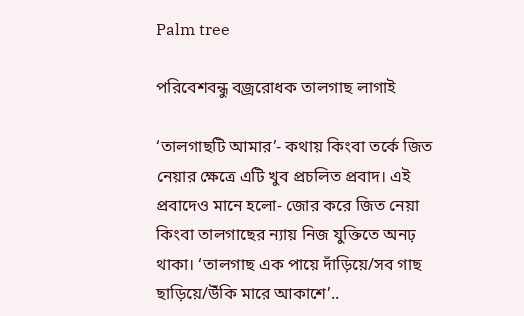Palm tree

পরিবেশবন্ধু বজ্ররোধক তালগাছ লাগাই

‘তালগাছটি আমার’- কথায় কিংবা তর্কে জিত নেয়ার ক্ষেত্রে এটি খুব প্রচলিত প্রবাদ। এই প্রবাদেও মানে হলো- জোর করে জিত নেয়া কিংবা তালগাছের ন্যায় নিজ যুক্তিতে অনঢ় থাকা। ‘তালগাছ এক পায়ে দাঁড়িয়ে/সব গাছ ছাড়িয়ে/উঁকি মারে আকাশে’..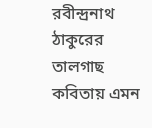রবীন্দ্রনাথ ঠাকুরের তালগাছ কবিতায় এমন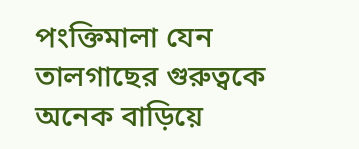পংক্তিমালা যেন তালগাছের গুরুত্বকে অনেক বাড়িয়ে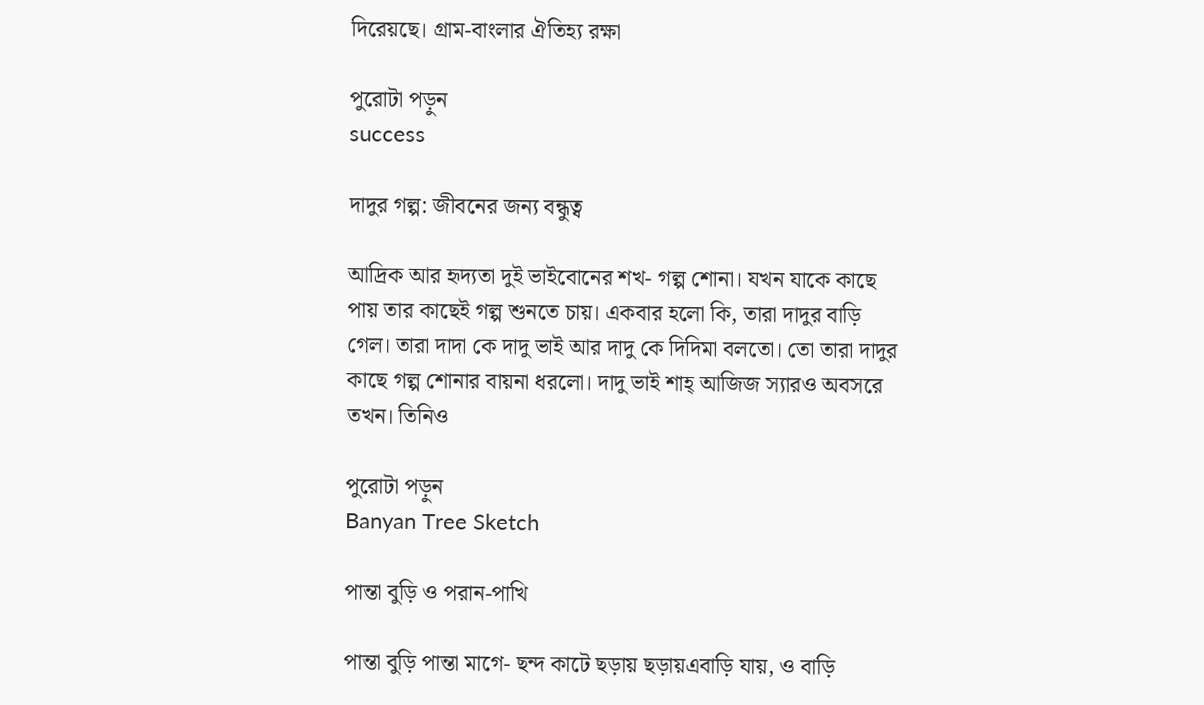দিরেয়ছে। গ্রাম-বাংলার ঐতিহ্য রক্ষা

পুরোটা পড়ুন
success

দাদুর গল্প: জীবনের জন্য বন্ধুত্ব

আদ্রিক আর হৃদ্যতা দুই ভাইবোনের শখ- গল্প শোনা। যখন যাকে কাছে পায় তার কাছেই গল্প শুনতে চায়। একবার হলো কি, তারা দাদুর বাড়ি গেল। তারা দাদা কে দাদু ভাই আর দাদু কে দিদিমা বলতো। তো তারা দাদুর কাছে গল্প শোনার বায়না ধরলো। দাদু ভাই শাহ্ আজিজ স্যারও অবসরে তখন। তিনিও

পুরোটা পড়ুন
Banyan Tree Sketch

পান্তা বুড়ি ও পরান-পাখি

পান্তা বুড়ি পান্তা মাগে- ছন্দ কাটে ছড়ায় ছড়ায়এবাড়ি যায়, ও বাড়ি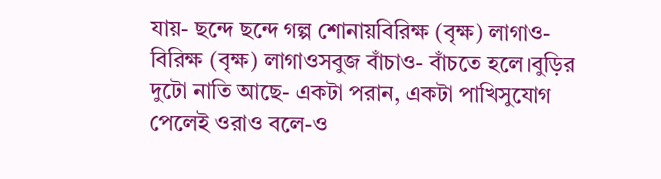যায়- ছন্দে ছন্দে গল্প শোনায়বিরিক্ষ (বৃক্ষ) লাগাও- বিরিক্ষ (বৃক্ষ) লাগাওসবুজ বাঁচাও- বাঁচতে হলে।বুড়ির দুটো নাতি আছে- একটা পরান, একটা পাখিসুযোগ পেলেই ওরাও বলে-ও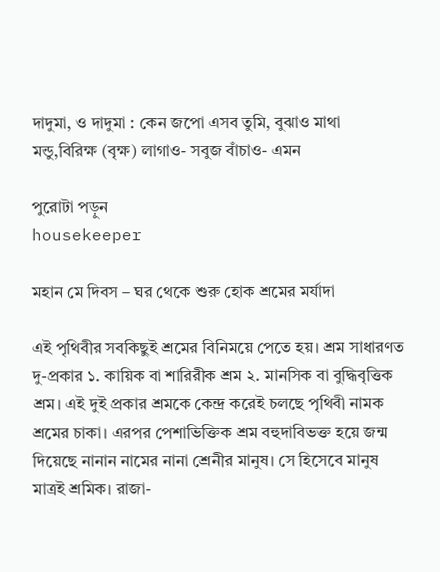দাদুমা, ও দাদুমা : কেন জপো এসব তুমি, বুঝাও মাথা মন্ডু,বিরিক্ষ (বৃক্ষ) লাগাও- সবুজ বাঁচাও- এমন

পুরোটা পড়ুন
housekeeper

মহান মে দিবস – ঘর থেকে শুরু হোক শ্রমের মর্যাদা

এই পৃথিবীর সবকিছুই শ্রমের বিনিময়ে পেতে হয়। শ্রম সাধারণত দু-প্রকার ১. কায়িক বা শারিরীক শ্রম ২. মানসিক বা বুদ্ধিবৃত্তিক শ্রম। এই দুই প্রকার শ্রমকে কেন্দ্র করেই চলছে পৃথিবী নামক শ্রমের চাকা। এরপর পেশাভিক্তিক শ্রম বহুদাবিভক্ত হয়ে জন্ম দিয়েছে নানান নামের নানা শ্রেনীর মানুষ। সে হিসেবে মানুষ মাত্রই শ্রমিক। রাজা-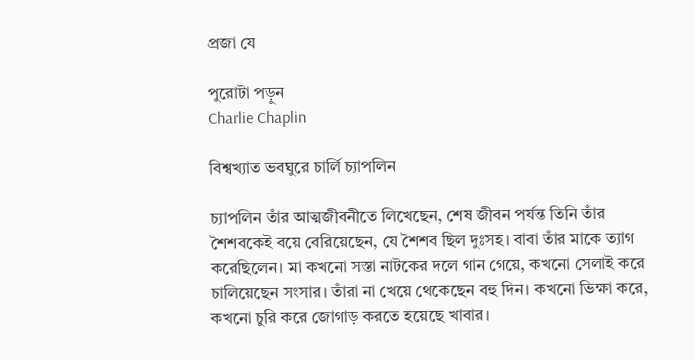প্রজা যে

পুরোটা পড়ুন
Charlie Chaplin

বিশ্বখ্যাত ভবঘুরে চার্লি চ্যাপলিন

চ্যাপলিন তাঁর আত্মজীবনীতে লিখেছেন, শেষ জীবন পর্যন্ত তিনি তাঁর শৈশবকেই বয়ে বেরিয়েছেন, যে শৈশব ছিল দুঃসহ। বাবা তাঁর মাকে ত্যাগ করেছিলেন। মা কখনো সস্তা নাটকের দলে গান গেয়ে, কখনো সেলাই করে চালিয়েছেন সংসার। তাঁরা না খেয়ে থেকেছেন বহু দিন। কখনো ভিক্ষা করে, কখনো চুরি করে জোগাড় করতে হয়েছে খাবার।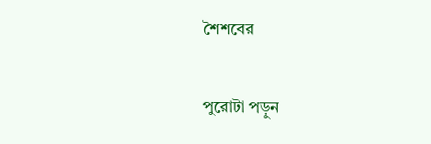শৈশবের

পুরোটা পড়ুন